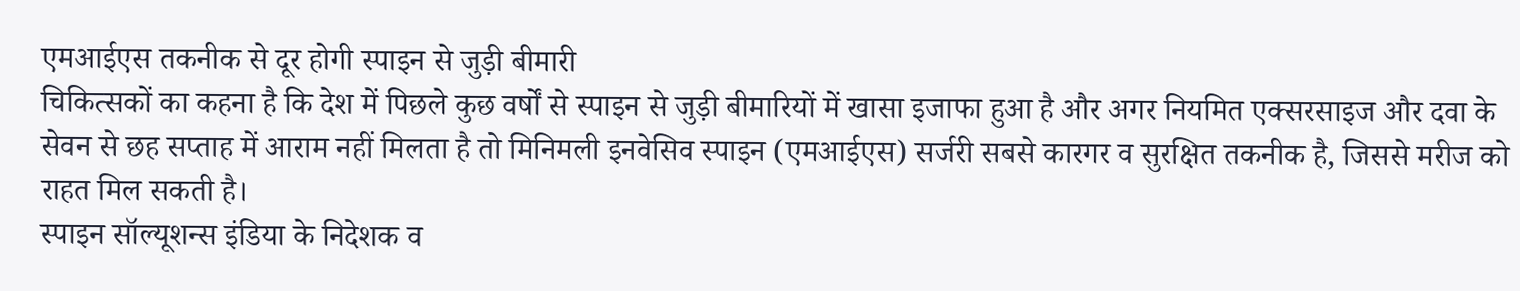एमआईएस तकनीक से दूर होगी स्पाइन से जुड़ी बीमारी
चिकित्सकों का कहना है कि देश में पिछले कुछ वर्षों से स्पाइन से जुड़ी बीमारियों में खासा इजाफा हुआ है और अगर नियमित एक्सरसाइज और दवा के सेवन से छह सप्ताह में आराम नहीं मिलता है तो मिनिमली इनवेसिव स्पाइन (एमआईएस) सर्जरी सबसे कारगर व सुरक्षित तकनीक है, जिससे मरीज को राहत मिल सकती है।
स्पाइन सॉल्यूशन्स इंडिया के निदेशक व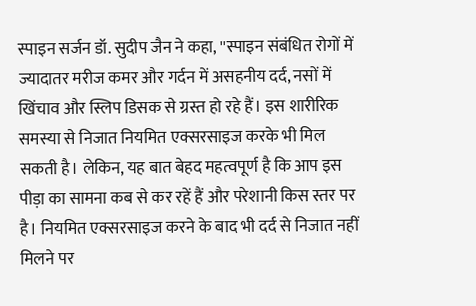स्पाइन सर्जन डॉ. सुदीप जैन ने कहा, ''स्पाइन संबंधित रोगों में ज्यादातर मरीज कमर और गर्दन में असहनीय दर्द, नसों में खिंचाव और स्लिप डिसक से ग्रस्त हो रहे हैं। इस शारीरिक समस्या से निजात नियमित एक्सरसाइज करके भी मिल सकती है। लेकिन, यह बात बेहद महत्वपूर्ण है कि आप इस पीड़ा का सामना कब से कर रहें हैं और परेशानी किस स्तर पर है। नियमित एक्सरसाइज करने के बाद भी दर्द से निजात नहीं मिलने पर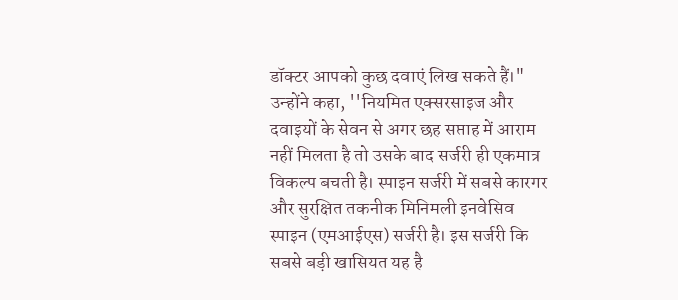डॉक्टर आपको कुछ दवाएं लिख सकते हैं।"
उन्होंने कहा, ''नियमित एक्सरसाइज और दवाइयों के सेवन से अगर छह सप्ताह में आराम नहीं मिलता है तो उसके बाद सर्जरी ही एकमात्र विकल्प बचती है। स्पाइन सर्जरी में सबसे कारगर और सुरक्षित तकनीक मिनिमली इनवेसिव स्पाइन (एमआईएस) सर्जरी है। इस सर्जरी कि सबसे बड़ी खासियत यह है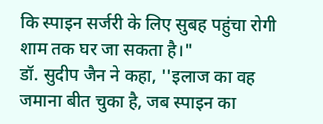कि स्पाइन सर्जरी के लिए सुबह पहुंचा रोगी शाम तक घर जा सकता है।"
डॉ. सुदीप जैन ने कहा, ''इलाज का वह जमाना बीत चुका है, जब स्पाइन का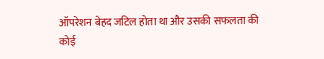ऑपरेशन बेहद जटिल होता था और उसकी सफलता की कोई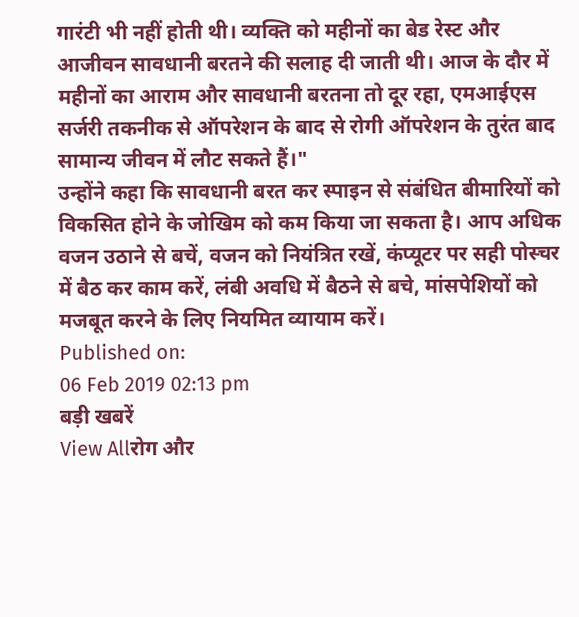गारंटी भी नहीं होती थी। व्यक्ति को महीनों का बेड रेस्ट और आजीवन सावधानी बरतने की सलाह दी जाती थी। आज के दौर में महीनों का आराम और सावधानी बरतना तो दूर रहा, एमआईएस सर्जरी तकनीक से ऑपरेशन के बाद से रोगी ऑपरेशन के तुरंत बाद सामान्य जीवन में लौट सकते हैं।"
उन्होंने कहा कि सावधानी बरत कर स्पाइन से संबंधित बीमारियों को विकसित होने के जोखिम को कम किया जा सकता है। आप अधिक वजन उठाने से बचें, वजन को नियंत्रित रखें, कंप्यूटर पर सही पोस्चर में बैठ कर काम करें, लंबी अवधि में बैठने से बचे, मांसपेशियों को मजबूत करने के लिए नियमित व्यायाम करें।
Published on:
06 Feb 2019 02:13 pm
बड़ी खबरें
View Allरोग और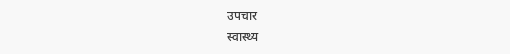उपचार
स्वास्थ्य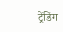ट्रेंडिंग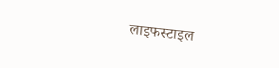लाइफस्टाइल